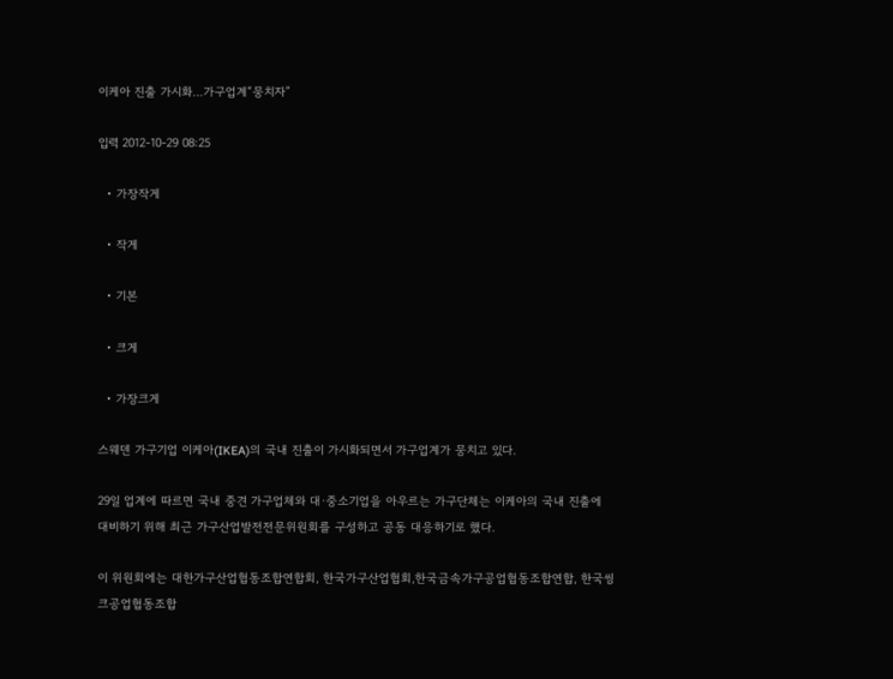이케아 진출 가시화…가구업계“뭉치자”

입력 2012-10-29 08:25

  • 가장작게

  • 작게

  • 기본

  • 크게

  • 가장크게

스웨덴 가구기업 이케아(IKEA)의 국내 진출이 가시화되면서 가구업계가 뭉치고 있다.

29일 업계에 따르면 국내 중견 가구업체와 대·중소기업을 아우르는 가구단체는 이케아의 국내 진출에 대비하기 위해 최근 가구산업발전전문위원회를 구성하고 공동 대응하기로 했다.

이 위원회에는 대한가구산업협동조합연합회, 한국가구산업협회,한국금속가구공업협동조합연합, 한국씽크공업협동조합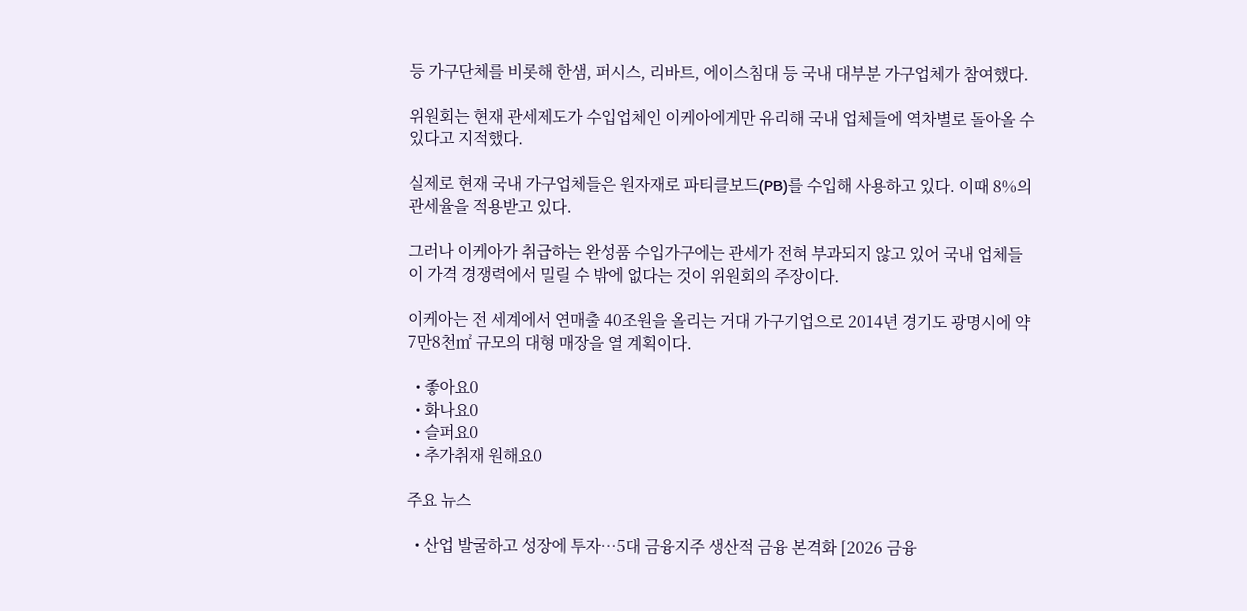등 가구단체를 비롯해 한샘, 퍼시스, 리바트, 에이스침대 등 국내 대부분 가구업체가 참여했다.

위원회는 현재 관세제도가 수입업체인 이케아에게만 유리해 국내 업체들에 역차별로 돌아올 수 있다고 지적했다.

실제로 현재 국내 가구업체들은 원자재로 파티클보드(PB)를 수입해 사용하고 있다. 이때 8%의 관세율을 적용받고 있다.

그러나 이케아가 취급하는 완성품 수입가구에는 관세가 전혀 부과되지 않고 있어 국내 업체들이 가격 경쟁력에서 밀릴 수 밖에 없다는 것이 위원회의 주장이다.

이케아는 전 세계에서 연매출 40조원을 올리는 거대 가구기업으로 2014년 경기도 광명시에 약 7만8천㎡ 규모의 대형 매장을 열 계획이다.

  • 좋아요0
  • 화나요0
  • 슬퍼요0
  • 추가취재 원해요0

주요 뉴스

  • 산업 발굴하고 성장에 투자⋯5대 금융지주 생산적 금융 본격화 [2026 금융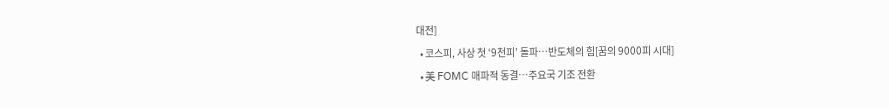대전]
  • 코스피, 사상 첫 ‘9천피’ 돌파…반도체의 힘[꿈의 9000피 시대]
  • 美 FOMC 매파적 동결…주요국 기조 전환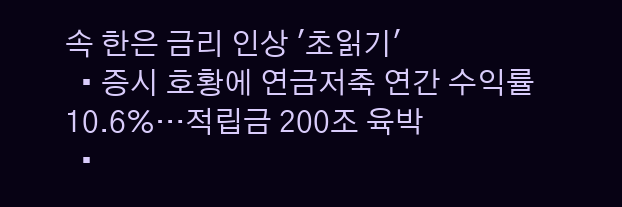속 한은 금리 인상 '초읽기'
  • 증시 호황에 연금저축 연간 수익률 10.6%…적립금 200조 육박
  •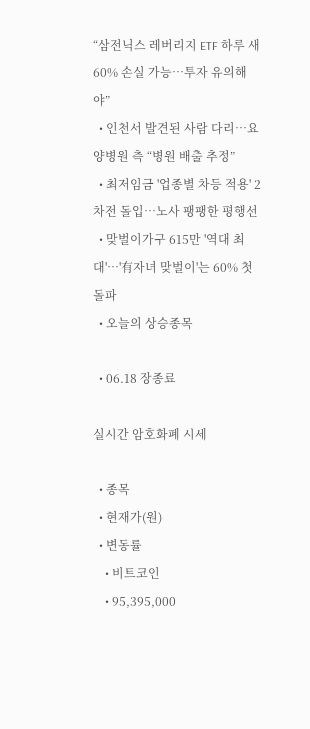“삼전닉스 레버리지 ETF 하루 새 60% 손실 가능…투자 유의해야”
  • 인천서 발견된 사람 다리…요양병원 측 “병원 배출 추정”
  • 최저임금 '업종별 차등 적용' 2차전 돌입⋯노사 팽팽한 평행선
  • 맞벌이가구 615만 '역대 최대'…'有자녀 맞벌이'는 60% 첫 돌파
  • 오늘의 상승종목

  • 06.18 장종료

실시간 암호화폐 시세

  • 종목
  • 현재가(원)
  • 변동률
    • 비트코인
    • 95,395,000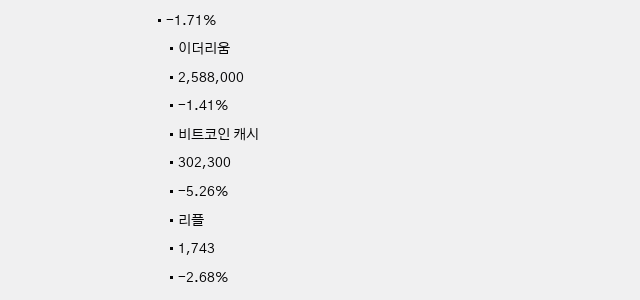• -1.71%
    • 이더리움
    • 2,588,000
    • -1.41%
    • 비트코인 캐시
    • 302,300
    • -5.26%
    • 리플
    • 1,743
    • -2.68%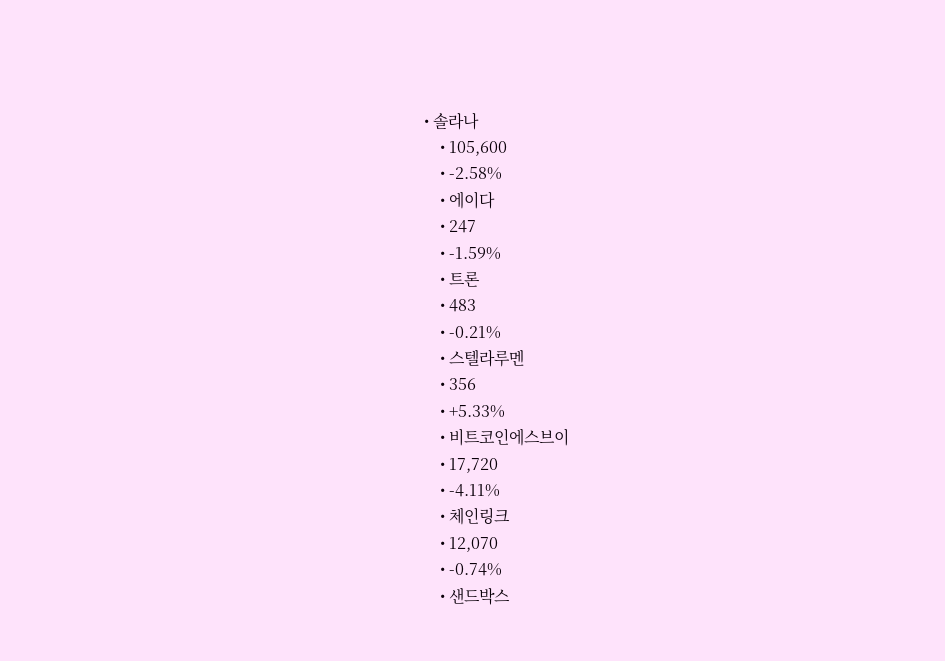• 솔라나
    • 105,600
    • -2.58%
    • 에이다
    • 247
    • -1.59%
    • 트론
    • 483
    • -0.21%
    • 스텔라루멘
    • 356
    • +5.33%
    • 비트코인에스브이
    • 17,720
    • -4.11%
    • 체인링크
    • 12,070
    • -0.74%
    • 샌드박스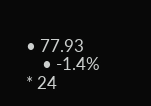• 77.93
    • -1.4%
* 24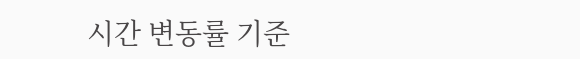시간 변동률 기준